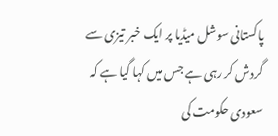پاکستانی سوشل میڈیا پر ایک خبر تیزی سے گردش کر رہی ہے جس میں کہا گیا ہے کہ سعودی حکومت کی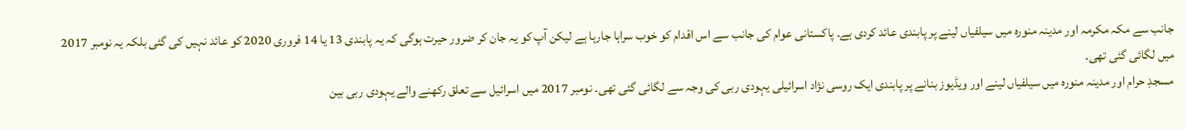جانب سے مکہ مکرمہ اور مدینہ منورہ میں سیلفیاں لینے پر پابندی عائد کردی ہے۔ پاکستانی عوام کی جانب سے اس اقدام کو خوب سراہا جارہا ہے لیکن آپ کو یہ جان کر ضرور حیرت ہوگی کہ یہ پابندی 13 یا 14 فروری 2020 کو عائد نہیں کی گئی بلکہ یہ نومبر 2017 میں لگائی گئی تھی۔
مسجدِ حرام اور مدینہ منورہ میں سیلفیاں لینے اور ویڈیوز بنانے پر پابندی ایک روسی نژاد اسرائیلی یہودی ربی کی وجہ سے لگائی گئی تھی۔ نومبر 2017 میں اسرائیل سے تعلق رکھنے والے یہودی ربی بین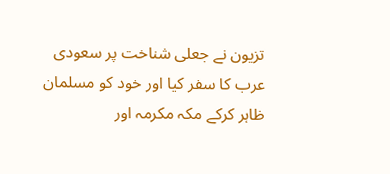تزیون نے جعلی شناخت پر سعودی عرب کا سفر کیا اور خود کو مسلمان ظاہر کرکے مکہ مکرمہ اور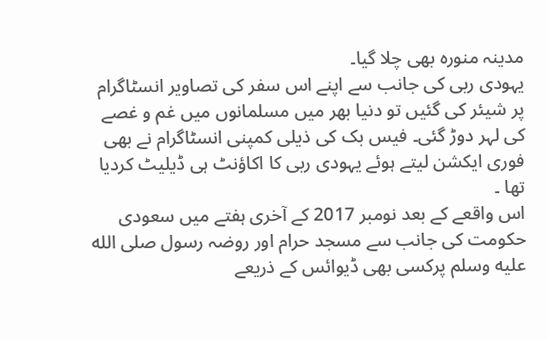مدینہ منورہ بھی چلا گیا۔
یہودی ربی کی جانب سے اپنے اس سفر کی تصاویر انسٹاگرام پر شیئر کی گئیں تو دنیا بھر میں مسلمانوں میں غم و غصے کی لہر دوڑ گئی۔ فیس بک کی ذیلی کمپنی انسٹاگرام نے بھی فوری ایکشن لیتے ہوئے یہودی ربی کا اکاؤنٹ ہی ڈیلیٹ کردیا تھا ۔
اس واقعے کے بعد نومبر 2017 کے آخری ہفتے میں سعودی حکومت کی جانب سے مسجد حرام اور روضہ رسول صلى الله عليه وسلم پرکسی بھی ڈیوائس کے ذریعے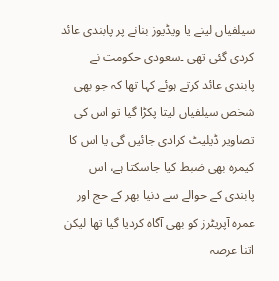سیلفیاں لینے یا ویڈیوز بنانے پر پابندی عائد کردی گئی تھی ۔سعودی حکومت نے پابندی عائد کرتے ہوئے کہا تھا کہ جو بھی شخص سیلفیاں لیتا پکڑا گیا تو اس کی تصاویر ڈیلیٹ کرادی جائیں گی یا اس کا کیمرہ بھی ضبط کیا جاسکتا ہے، اس پابندی کے حوالے سے دنیا بھر کے حج اور عمرہ آپریٹرز کو بھی آگاہ کردیا گیا تھا لیکن اتنا عرصہ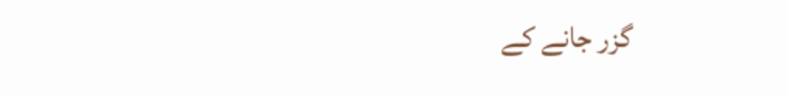گزر جانے کے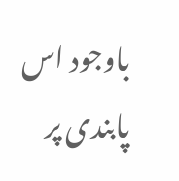باوجود اس پابندی پر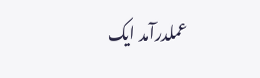عملدرآمد ایک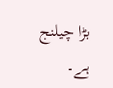بڑا چیلنج ہے۔